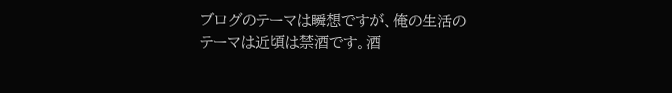ブログのテーマは瞬想ですが、俺の生活のテーマは近頃は禁酒です。酒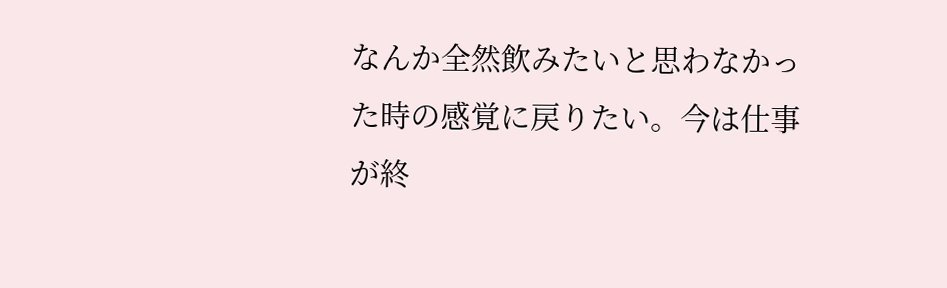なんか全然飲みたいと思わなかった時の感覚に戻りたい。今は仕事が終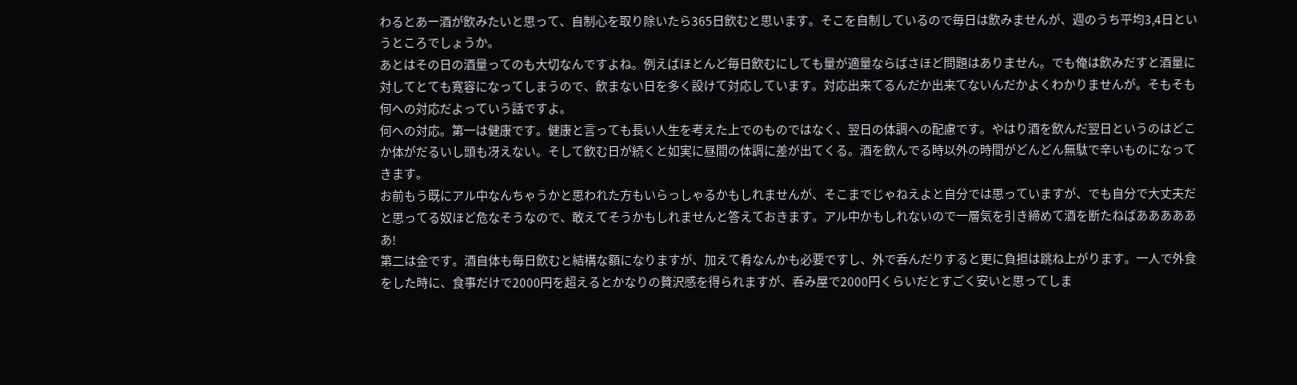わるとあー酒が飲みたいと思って、自制心を取り除いたら365日飲むと思います。そこを自制しているので毎日は飲みませんが、週のうち平均3,4日というところでしょうか。
あとはその日の酒量ってのも大切なんですよね。例えばほとんど毎日飲むにしても量が適量ならばさほど問題はありません。でも俺は飲みだすと酒量に対してとても寛容になってしまうので、飲まない日を多く設けて対応しています。対応出来てるんだか出来てないんだかよくわかりませんが。そもそも何への対応だよっていう話ですよ。
何への対応。第一は健康です。健康と言っても長い人生を考えた上でのものではなく、翌日の体調への配慮です。やはり酒を飲んだ翌日というのはどこか体がだるいし頭も冴えない。そして飲む日が続くと如実に昼間の体調に差が出てくる。酒を飲んでる時以外の時間がどんどん無駄で辛いものになってきます。
お前もう既にアル中なんちゃうかと思われた方もいらっしゃるかもしれませんが、そこまでじゃねえよと自分では思っていますが、でも自分で大丈夫だと思ってる奴ほど危なそうなので、敢えてそうかもしれませんと答えておきます。アル中かもしれないので一層気を引き締めて酒を断たねばああああああ!
第二は金です。酒自体も毎日飲むと結構な額になりますが、加えて肴なんかも必要ですし、外で呑んだりすると更に負担は跳ね上がります。一人で外食をした時に、食事だけで2000円を超えるとかなりの贅沢感を得られますが、呑み屋で2000円くらいだとすごく安いと思ってしま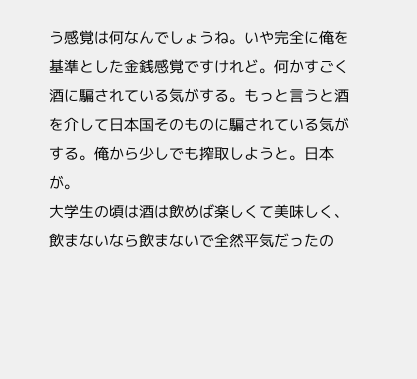う感覚は何なんでしょうね。いや完全に俺を基準とした金銭感覚ですけれど。何かすごく酒に騙されている気がする。もっと言うと酒を介して日本国そのものに騙されている気がする。俺から少しでも搾取しようと。日本が。
大学生の頃は酒は飲めば楽しくて美味しく、飲まないなら飲まないで全然平気だったの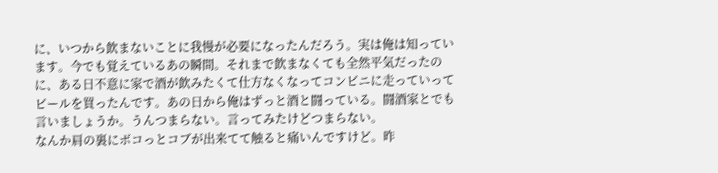に、いつから飲まないことに我慢が必要になったんだろう。実は俺は知っています。今でも覚えているあの瞬間。それまで飲まなくても全然平気だったのに、ある日不意に家で酒が飲みたくて仕方なくなってコンビニに走っていってビールを買ったんです。あの日から俺はずっと酒と闘っている。闘酒家とでも言いましょうか。うんつまらない。言ってみたけどつまらない。
なんか肩の裏にボコっとコブが出来てて触ると痛いんですけど。昨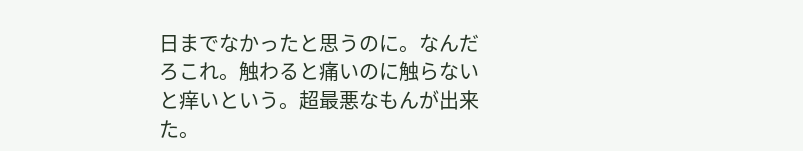日までなかったと思うのに。なんだろこれ。触わると痛いのに触らないと痒いという。超最悪なもんが出来た。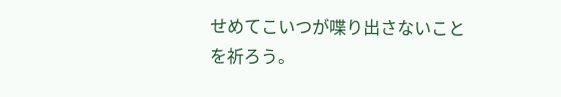せめてこいつが喋り出さないことを祈ろう。